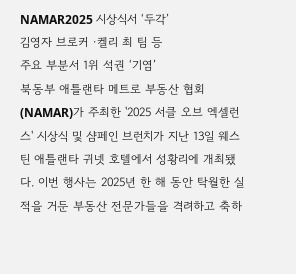NAMAR2025 시상식서 ‘두각’
김영자 브로커 ·켈리 최 팀 등
주요 부분서 1위 석권 ‘기염’
북동부 애틀랜타 메트로 부동산 협회(NAMAR)가 주최한 '2025 서클 오브 엑셀런스' 시상식 및 샴페인 브런치가 지난 13일 웨스틴 애틀랜타 귀넷 호텔에서 성황리에 개최됐다. 이번 행사는 2025년 한 해 동안 탁월한 실적을 거둔 부동산 전문가들을 격려하고 축하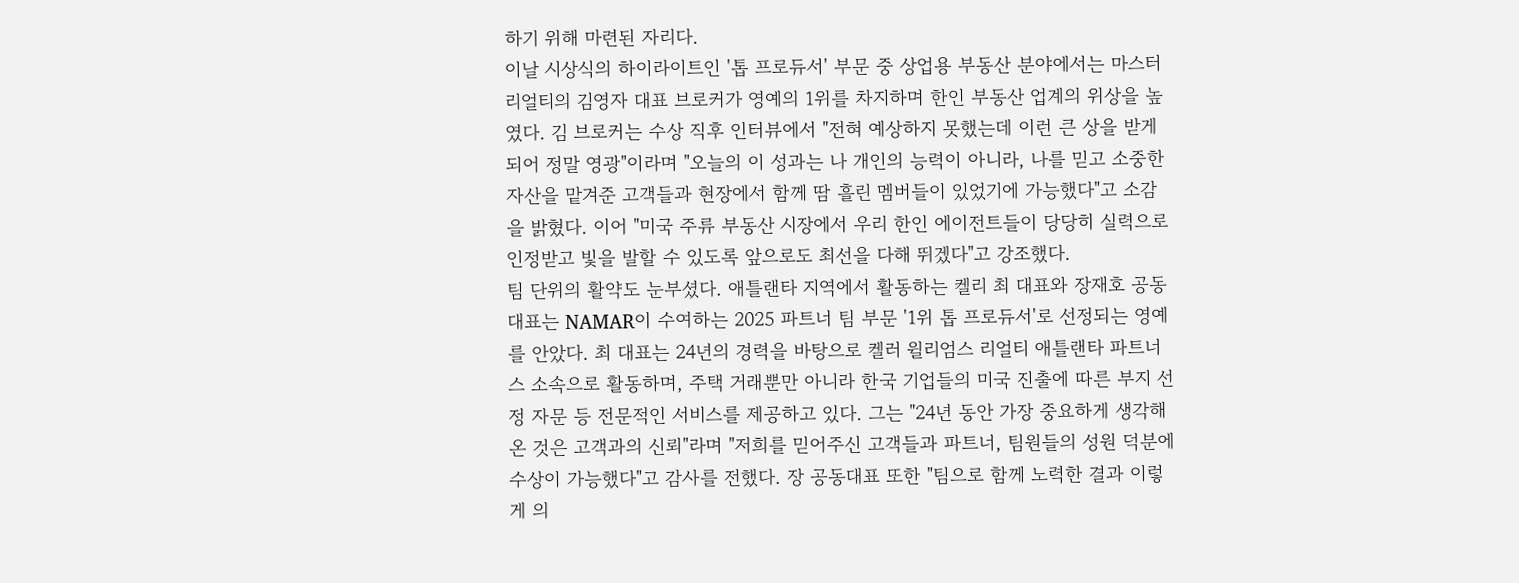하기 위해 마련된 자리다.
이날 시상식의 하이라이트인 '톱 프로듀서' 부문 중 상업용 부동산 분야에서는 마스터 리얼티의 김영자 대표 브로커가 영예의 1위를 차지하며 한인 부동산 업계의 위상을 높였다. 김 브로커는 수상 직후 인터뷰에서 "전혀 예상하지 못했는데 이런 큰 상을 받게 되어 정말 영광"이라며 "오늘의 이 성과는 나 개인의 능력이 아니라, 나를 믿고 소중한 자산을 맡겨준 고객들과 현장에서 함께 땀 흘린 멤버들이 있었기에 가능했다"고 소감을 밝혔다. 이어 "미국 주류 부동산 시장에서 우리 한인 에이전트들이 당당히 실력으로 인정받고 빛을 발할 수 있도록 앞으로도 최선을 다해 뛰겠다"고 강조했다.
팀 단위의 활약도 눈부셨다. 애틀랜타 지역에서 활동하는 켈리 최 대표와 장재호 공동대표는 NAMAR이 수여하는 2025 파트너 팀 부문 '1위 톱 프로듀서'로 선정되는 영예를 안았다. 최 대표는 24년의 경력을 바탕으로 켈러 윌리엄스 리얼티 애틀랜타 파트너스 소속으로 활동하며, 주택 거래뿐만 아니라 한국 기업들의 미국 진출에 따른 부지 선정 자문 등 전문적인 서비스를 제공하고 있다. 그는 "24년 동안 가장 중요하게 생각해 온 것은 고객과의 신뢰"라며 "저희를 믿어주신 고객들과 파트너, 팀원들의 성원 덕분에 수상이 가능했다"고 감사를 전했다. 장 공동대표 또한 "팀으로 함께 노력한 결과 이렇게 의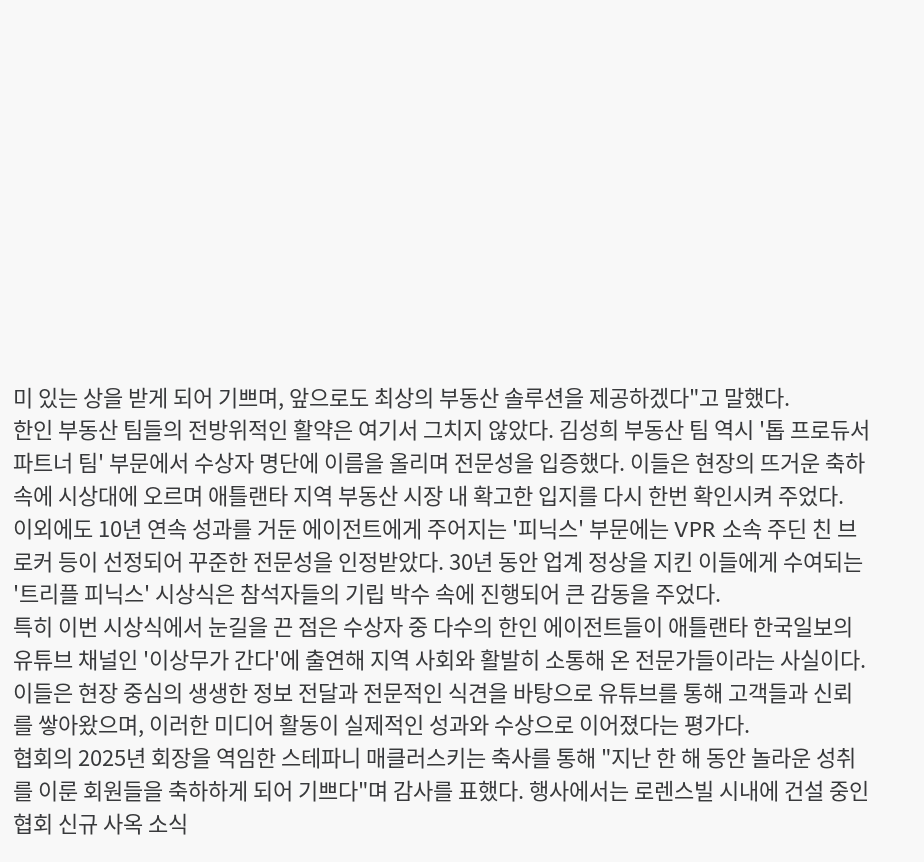미 있는 상을 받게 되어 기쁘며, 앞으로도 최상의 부동산 솔루션을 제공하겠다"고 말했다.
한인 부동산 팀들의 전방위적인 활약은 여기서 그치지 않았다. 김성희 부동산 팀 역시 '톱 프로듀서 파트너 팀' 부문에서 수상자 명단에 이름을 올리며 전문성을 입증했다. 이들은 현장의 뜨거운 축하 속에 시상대에 오르며 애틀랜타 지역 부동산 시장 내 확고한 입지를 다시 한번 확인시켜 주었다.
이외에도 10년 연속 성과를 거둔 에이전트에게 주어지는 '피닉스' 부문에는 VPR 소속 주딘 친 브로커 등이 선정되어 꾸준한 전문성을 인정받았다. 30년 동안 업계 정상을 지킨 이들에게 수여되는 '트리플 피닉스' 시상식은 참석자들의 기립 박수 속에 진행되어 큰 감동을 주었다.
특히 이번 시상식에서 눈길을 끈 점은 수상자 중 다수의 한인 에이전트들이 애틀랜타 한국일보의 유튜브 채널인 '이상무가 간다'에 출연해 지역 사회와 활발히 소통해 온 전문가들이라는 사실이다. 이들은 현장 중심의 생생한 정보 전달과 전문적인 식견을 바탕으로 유튜브를 통해 고객들과 신뢰를 쌓아왔으며, 이러한 미디어 활동이 실제적인 성과와 수상으로 이어졌다는 평가다.
협회의 2025년 회장을 역임한 스테파니 매클러스키는 축사를 통해 "지난 한 해 동안 놀라운 성취를 이룬 회원들을 축하하게 되어 기쁘다"며 감사를 표했다. 행사에서는 로렌스빌 시내에 건설 중인 협회 신규 사옥 소식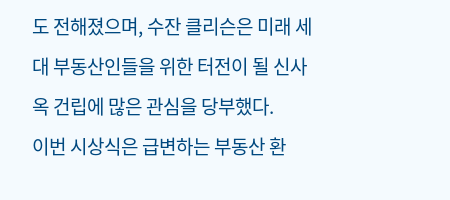도 전해졌으며, 수잔 클리슨은 미래 세대 부동산인들을 위한 터전이 될 신사옥 건립에 많은 관심을 당부했다.
이번 시상식은 급변하는 부동산 환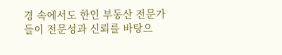경 속에서도 한인 부동산 전문가들이 전문성과 신뢰를 바탕으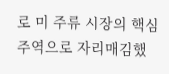로 미 주류 시장의 핵심 주역으로 자리매김했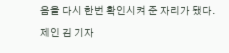음을 다시 한번 확인시켜 준 자리가 됐다.
제인 김 기자